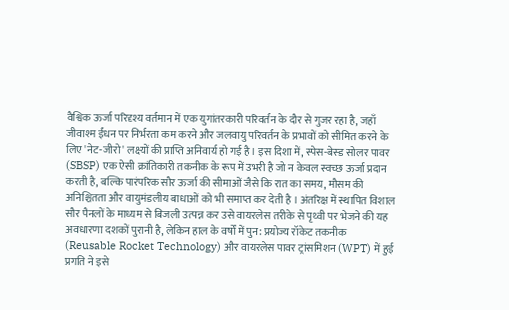वैश्विक ऊर्जा परिदृश्य वर्तमान में एक युगांतरकारी परिवर्तन के दौर से गुजर रहा है, जहाँ जीवाश्म ईंधन पर निर्भरता कम करने और जलवायु परिवर्तन के प्रभावों को सीमित करने के लिए 'नेट-जीरो' लक्ष्यों की प्राप्ति अनिवार्य हो गई है। इस दिशा में, स्पेस-बेस्ड सोलर पावर (SBSP) एक ऐसी क्रांतिकारी तकनीक के रूप में उभरी है जो न केवल स्वच्छ ऊर्जा प्रदान करती है, बल्कि पारंपरिक सौर ऊर्जा की सीमाओं जैसे कि रात का समय, मौसम की अनिश्चितता और वायुमंडलीय बाधाओं को भी समाप्त कर देती है । अंतरिक्ष में स्थापित विशाल सौर पैनलों के माध्यम से बिजली उत्पन्न कर उसे वायरलेस तरीके से पृथ्वी पर भेजने की यह अवधारणा दशकों पुरानी है, लेकिन हाल के वर्षों में पुन: प्रयोज्य रॉकेट तकनीक (Reusable Rocket Technology) और वायरलेस पावर ट्रांसमिशन (WPT) में हुई प्रगति ने इसे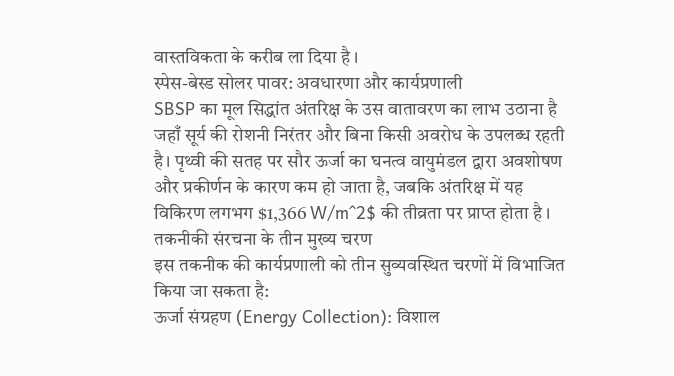वास्तविकता के करीब ला दिया है ।
स्पेस-बेस्ड सोलर पावर: अवधारणा और कार्यप्रणाली
SBSP का मूल सिद्धांत अंतरिक्ष के उस वातावरण का लाभ उठाना है जहाँ सूर्य की रोशनी निरंतर और बिना किसी अवरोध के उपलब्ध रहती है। पृथ्वी की सतह पर सौर ऊर्जा का घनत्व वायुमंडल द्वारा अवशोषण और प्रकीर्णन के कारण कम हो जाता है, जबकि अंतरिक्ष में यह विकिरण लगभग $1,366 W/m^2$ की तीव्रता पर प्राप्त होता है ।
तकनीकी संरचना के तीन मुख्य चरण
इस तकनीक की कार्यप्रणाली को तीन सुव्यवस्थित चरणों में विभाजित किया जा सकता है:
ऊर्जा संग्रहण (Energy Collection): विशाल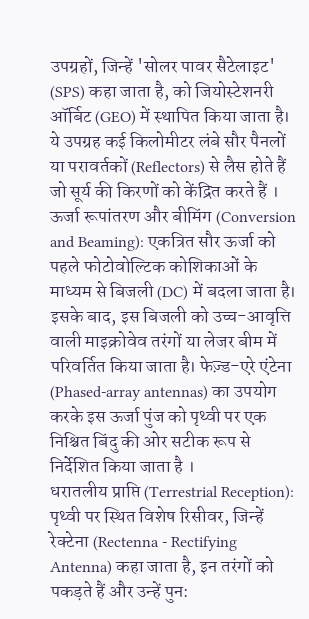उपग्रहों, जिन्हें 'सोलर पावर सैटेलाइट' (SPS) कहा जाता है, को जियोस्टेशनरी ऑर्बिट (GEO) में स्थापित किया जाता है। ये उपग्रह कई किलोमीटर लंबे सौर पैनलों या परावर्तकों (Reflectors) से लैस होते हैं जो सूर्य की किरणों को केंद्रित करते हैं ।
ऊर्जा रूपांतरण और बीमिंग (Conversion and Beaming): एकत्रित सौर ऊर्जा को पहले फोटोवोल्टिक कोशिकाओं के माध्यम से बिजली (DC) में बदला जाता है। इसके बाद, इस बिजली को उच्च-आवृत्ति वाली माइक्रोवेव तरंगों या लेजर बीम में परिवर्तित किया जाता है। फेज़्ड-एरे एंटेना (Phased-array antennas) का उपयोग करके इस ऊर्जा पुंज को पृथ्वी पर एक निश्चित बिंदु की ओर सटीक रूप से निर्देशित किया जाता है ।
धरातलीय प्राप्ति (Terrestrial Reception): पृथ्वी पर स्थित विशेष रिसीवर, जिन्हें रेक्टेना (Rectenna - Rectifying Antenna) कहा जाता है, इन तरंगों को पकड़ते हैं और उन्हें पुन: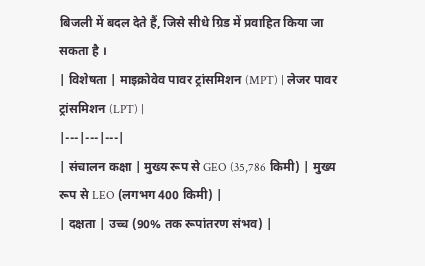बिजली में बदल देते हैं, जिसे सीधे ग्रिड में प्रवाहित किया जा सकता है ।
| विशेषता | माइक्रोवेव पावर ट्रांसमिशन (MPT) | लेजर पावर ट्रांसमिशन (LPT) |
|---|---|---|
| संचालन कक्षा | मुख्य रूप से GEO (35,786 किमी) | मुख्य रूप से LEO (लगभग 400 किमी) |
| दक्षता | उच्च (90% तक रूपांतरण संभव) |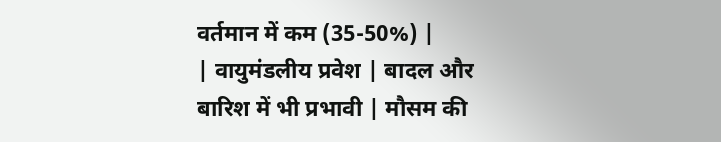वर्तमान में कम (35-50%) |
| वायुमंडलीय प्रवेश | बादल और बारिश में भी प्रभावी | मौसम की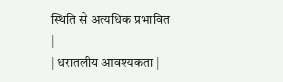स्थिति से अत्यधिक प्रभावित |
| धरातलीय आवश्यकता |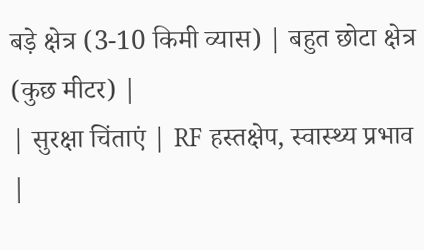बड़े क्षेत्र (3-10 किमी व्यास) | बहुत छोटा क्षेत्र (कुछ मीटर) |
| सुरक्षा चिंताएं | RF हस्तक्षेप, स्वास्थ्य प्रभाव |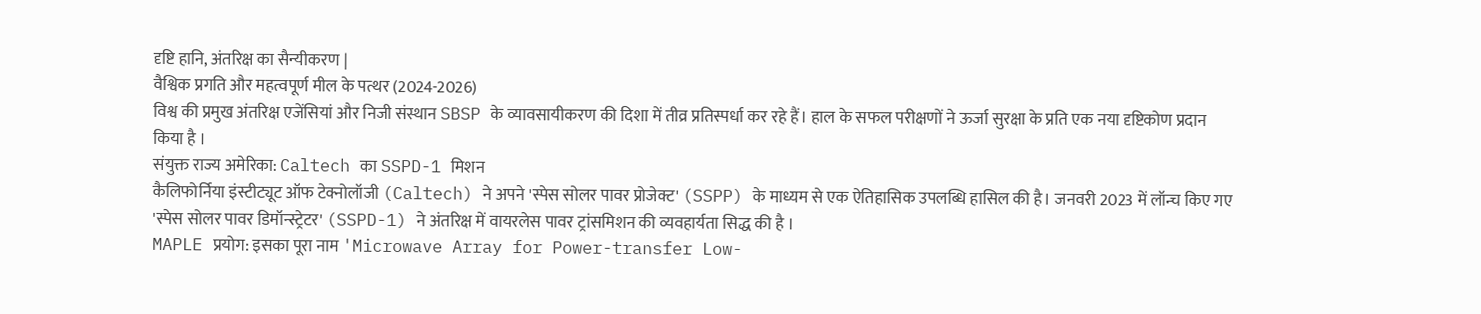दृष्टि हानि, अंतरिक्ष का सैन्यीकरण |
वैश्विक प्रगति और महत्वपूर्ण मील के पत्थर (2024-2026)
विश्व की प्रमुख अंतरिक्ष एजेंसियां और निजी संस्थान SBSP के व्यावसायीकरण की दिशा में तीव्र प्रतिस्पर्धा कर रहे हैं। हाल के सफल परीक्षणों ने ऊर्जा सुरक्षा के प्रति एक नया दृष्टिकोण प्रदान किया है ।
संयुक्त राज्य अमेरिका: Caltech का SSPD-1 मिशन
कैलिफोर्निया इंस्टीट्यूट ऑफ टेक्नोलॉजी (Caltech) ने अपने 'स्पेस सोलर पावर प्रोजेक्ट' (SSPP) के माध्यम से एक ऐतिहासिक उपलब्धि हासिल की है। जनवरी 2023 में लॉन्च किए गए 'स्पेस सोलर पावर डिमॉन्स्ट्रेटर' (SSPD-1) ने अंतरिक्ष में वायरलेस पावर ट्रांसमिशन की व्यवहार्यता सिद्ध की है ।
MAPLE प्रयोग: इसका पूरा नाम 'Microwave Array for Power-transfer Low-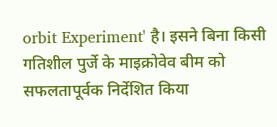orbit Experiment' है। इसने बिना किसी गतिशील पुर्जे के माइक्रोवेव बीम को सफलतापूर्वक निर्देशित किया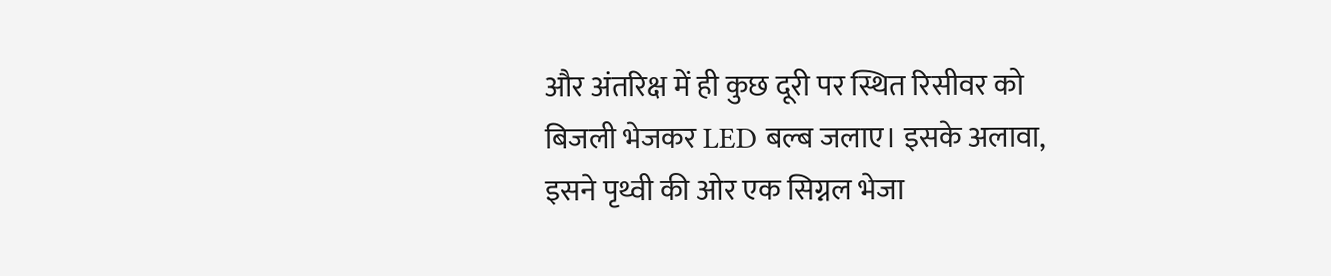और अंतरिक्ष में ही कुछ दूरी पर स्थित रिसीवर को बिजली भेजकर LED बल्ब जलाए। इसके अलावा, इसने पृथ्वी की ओर एक सिग्नल भेजा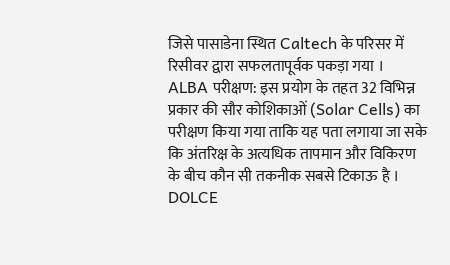जिसे पासाडेना स्थित Caltech के परिसर में रिसीवर द्वारा सफलतापूर्वक पकड़ा गया ।
ALBA परीक्षण: इस प्रयोग के तहत 32 विभिन्न प्रकार की सौर कोशिकाओं (Solar Cells) का परीक्षण किया गया ताकि यह पता लगाया जा सके कि अंतरिक्ष के अत्यधिक तापमान और विकिरण के बीच कौन सी तकनीक सबसे टिकाऊ है ।
DOLCE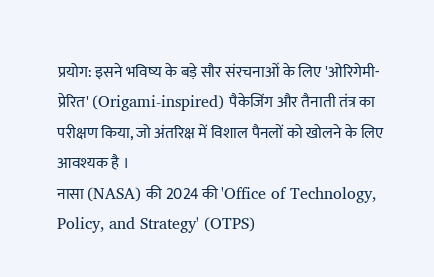प्रयोग: इसने भविष्य के बड़े सौर संरचनाओं के लिए 'ओरिगेमी-प्रेरित' (Origami-inspired) पैकेजिंग और तैनाती तंत्र का परीक्षण किया, जो अंतरिक्ष में विशाल पैनलों को खोलने के लिए आवश्यक है ।
नासा (NASA) की 2024 की 'Office of Technology, Policy, and Strategy' (OTPS)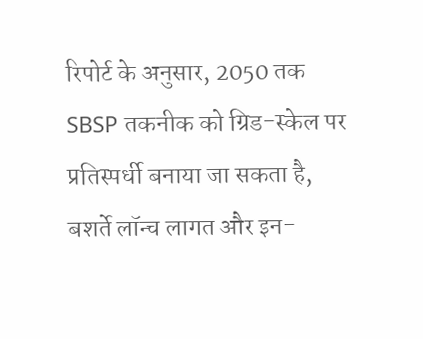रिपोर्ट के अनुसार, 2050 तक SBSP तकनीक को ग्रिड-स्केल पर प्रतिस्पर्धी बनाया जा सकता है, बशर्ते लॉन्च लागत और इन-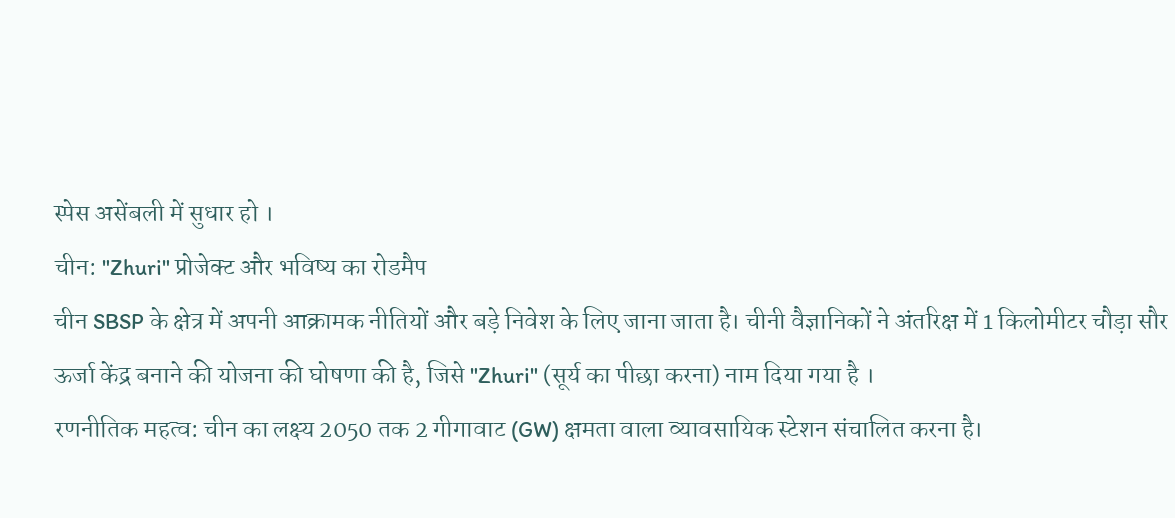स्पेस असेंबली में सुधार हो ।
चीन: "Zhuri" प्रोजेक्ट और भविष्य का रोडमैप
चीन SBSP के क्षेत्र में अपनी आक्रामक नीतियों और बड़े निवेश के लिए जाना जाता है। चीनी वैज्ञानिकों ने अंतरिक्ष में 1 किलोमीटर चौड़ा सौर ऊर्जा केंद्र बनाने की योजना की घोषणा की है, जिसे "Zhuri" (सूर्य का पीछा करना) नाम दिया गया है ।
रणनीतिक महत्व: चीन का लक्ष्य 2050 तक 2 गीगावाट (GW) क्षमता वाला व्यावसायिक स्टेशन संचालित करना है।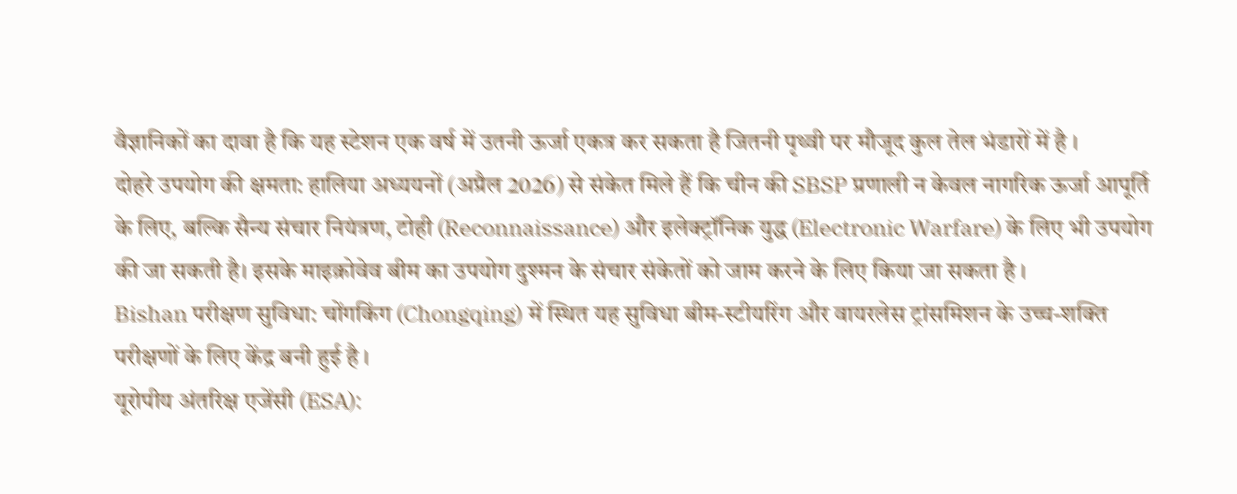वैज्ञानिकों का दावा है कि यह स्टेशन एक वर्ष में उतनी ऊर्जा एकत्र कर सकता है जितनी पृथ्वी पर मौजूद कुल तेल भंडारों में है ।
दोहरे उपयोग की क्षमता: हालिया अध्ययनों (अप्रैल 2026) से संकेत मिले हैं कि चीन की SBSP प्रणाली न केवल नागरिक ऊर्जा आपूर्ति के लिए, बल्कि सैन्य संचार नियंत्रण, टोही (Reconnaissance) और इलेक्ट्रॉनिक युद्ध (Electronic Warfare) के लिए भी उपयोग की जा सकती है। इसके माइक्रोवेव बीम का उपयोग दुश्मन के संचार संकेतों को जाम करने के लिए किया जा सकता है ।
Bishan परीक्षण सुविधा: चोंगकिंग (Chongqing) में स्थित यह सुविधा बीम-स्टीयरिंग और वायरलेस ट्रांसमिशन के उच्च-शक्ति परीक्षणों के लिए केंद्र बनी हुई है ।
यूरोपीय अंतरिक्ष एजेंसी (ESA):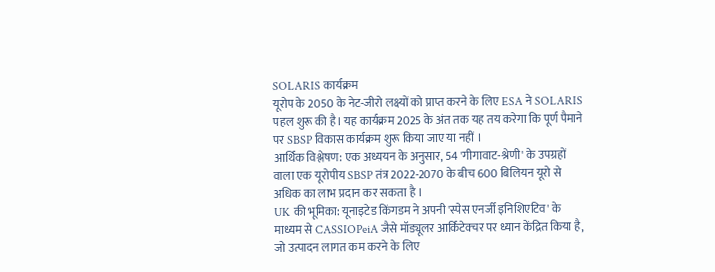SOLARIS कार्यक्रम
यूरोप के 2050 के नेट-जीरो लक्ष्यों को प्राप्त करने के लिए ESA ने SOLARIS पहल शुरू की है। यह कार्यक्रम 2025 के अंत तक यह तय करेगा कि पूर्ण पैमाने पर SBSP विकास कार्यक्रम शुरू किया जाए या नहीं ।
आर्थिक विश्लेषण: एक अध्ययन के अनुसार, 54 'गीगावाट-श्रेणी' के उपग्रहों वाला एक यूरोपीय SBSP तंत्र 2022-2070 के बीच 600 बिलियन यूरो से अधिक का लाभ प्रदान कर सकता है ।
UK की भूमिका: यूनाइटेड किंगडम ने अपनी 'स्पेस एनर्जी इनिशिएटिव' के माध्यम से CASSIOPeiA जैसे मॉड्यूलर आर्किटेक्चर पर ध्यान केंद्रित किया है, जो उत्पादन लागत कम करने के लिए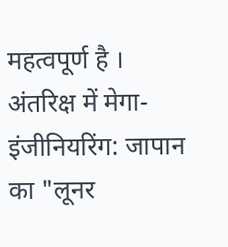महत्वपूर्ण है ।
अंतरिक्ष में मेगा-इंजीनियरिंग: जापान का "लूनर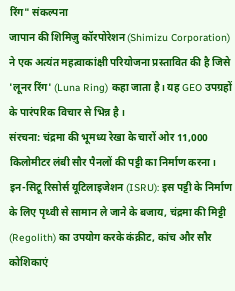रिंग" संकल्पना
जापान की शिमिज़ु कॉरपोरेशन (Shimizu Corporation) ने एक अत्यंत महत्वाकांक्षी परियोजना प्रस्तावित की है जिसे 'लूनर रिंग' (Luna Ring) कहा जाता है। यह GEO उपग्रहों के पारंपरिक विचार से भिन्न है ।
संरचना: चंद्रमा की भूमध्य रेखा के चारों ओर 11,000 किलोमीटर लंबी सौर पैनलों की पट्टी का निर्माण करना।
इन-सिटू रिसोर्स यूटिलाइजेशन (ISRU): इस पट्टी के निर्माण के लिए पृथ्वी से सामान ले जाने के बजाय, चंद्रमा की मिट्टी (Regolith) का उपयोग करके कंक्रीट, कांच और सौर कोशिकाएं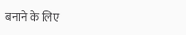बनाने के लिए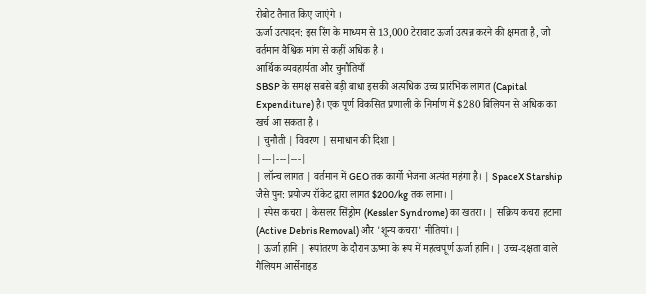रोबोट तैनात किए जाएंगे ।
ऊर्जा उत्पादन: इस रिंग के माध्यम से 13,000 टेरावाट ऊर्जा उत्पन्न करने की क्षमता है, जो वर्तमान वैश्विक मांग से कहीं अधिक है ।
आर्थिक व्यवहार्यता और चुनौतियाँ
SBSP के समक्ष सबसे बड़ी बाधा इसकी अत्यधिक उच्च प्रारंभिक लागत (Capital Expenditure) है। एक पूर्ण विकसित प्रणाली के निर्माण में $280 बिलियन से अधिक का खर्च आ सकता है ।
| चुनौती | विवरण | समाधान की दिशा |
|---|---|---|
| लॉन्च लागत | वर्तमान में GEO तक कार्गो भेजना अत्यंत महंगा है। | SpaceX Starship जैसे पुन: प्रयोज्य रॉकेट द्वारा लागत $200/kg तक लाना। |
| स्पेस कचरा | केसलर सिंड्रोम (Kessler Syndrome) का खतरा। | सक्रिय कचरा हटाना (Active Debris Removal) और 'शून्य कचरा' नीतियां। |
| ऊर्जा हानि | रूपांतरण के दौरान ऊष्मा के रूप में महत्वपूर्ण ऊर्जा हानि। | उच्च-दक्षता वाले गैलियम आर्सेनाइड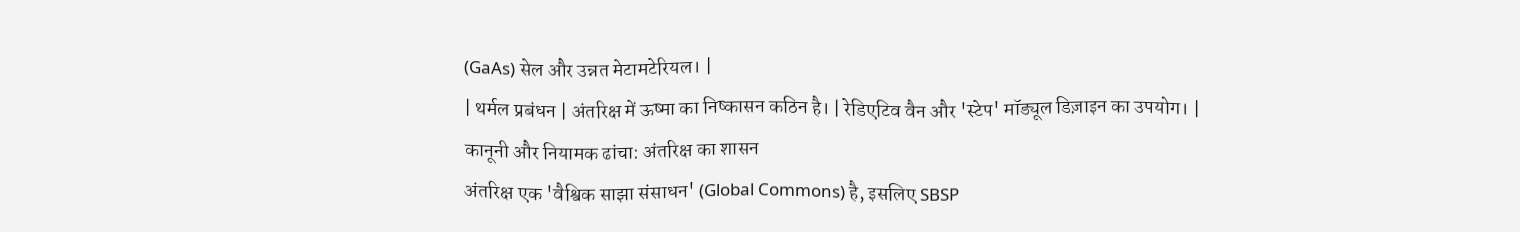(GaAs) सेल और उन्नत मेटामटेरियल। |
| थर्मल प्रबंधन | अंतरिक्ष में ऊष्मा का निष्कासन कठिन है। | रेडिएटिव वैन और 'स्टेप' मॉड्यूल डिज़ाइन का उपयोग। |
कानूनी और नियामक ढांचा: अंतरिक्ष का शासन
अंतरिक्ष एक 'वैश्विक साझा संसाधन' (Global Commons) है, इसलिए SBSP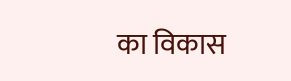का विकास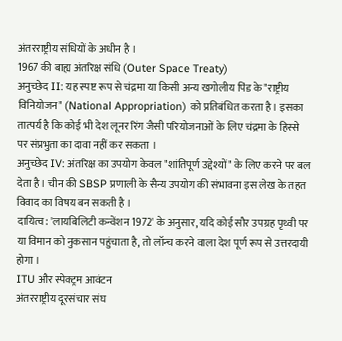अंतरराष्ट्रीय संधियों के अधीन है ।
1967 की बाह्य अंतरिक्ष संधि (Outer Space Treaty)
अनुच्छेद II: यह स्पष्ट रूप से चंद्रमा या किसी अन्य खगोलीय पिंड के "राष्ट्रीय विनियोजन" (National Appropriation) को प्रतिबंधित करता है। इसका तात्पर्य है कि कोई भी देश लूनर रिंग जैसी परियोजनाओं के लिए चंद्रमा के हिस्से पर संप्रभुता का दावा नहीं कर सकता ।
अनुच्छेद IV: अंतरिक्ष का उपयोग केवल "शांतिपूर्ण उद्देश्यों" के लिए करने पर बल देता है। चीन की SBSP प्रणाली के सैन्य उपयोग की संभावना इस लेख के तहत विवाद का विषय बन सकती है ।
दायित्व: 'लायबिलिटी कन्वेंशन 1972' के अनुसार, यदि कोई सौर उपग्रह पृथ्वी पर या विमान को नुकसान पहुंचाता है, तो लॉन्च करने वाला देश पूर्ण रूप से उत्तरदायी होगा ।
ITU और स्पेक्ट्रम आवंटन
अंतरराष्ट्रीय दूरसंचार संघ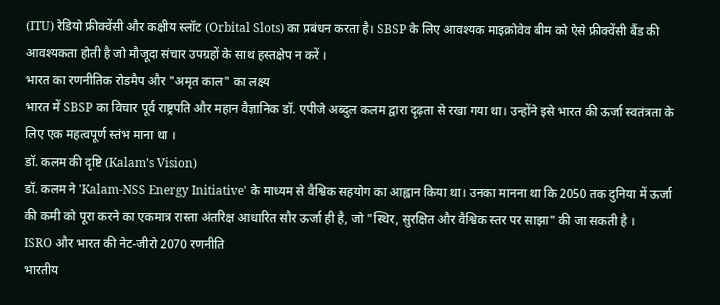(ITU) रेडियो फ्रीक्वेंसी और कक्षीय स्लॉट (Orbital Slots) का प्रबंधन करता है। SBSP के लिए आवश्यक माइक्रोवेव बीम को ऐसे फ्रीक्वेंसी बैंड की आवश्यकता होती है जो मौजूदा संचार उपग्रहों के साथ हस्तक्षेप न करें ।
भारत का रणनीतिक रोडमैप और "अमृत काल" का लक्ष्य
भारत में SBSP का विचार पूर्व राष्ट्रपति और महान वैज्ञानिक डॉ. एपीजे अब्दुल कलम द्वारा दृढ़ता से रखा गया था। उन्होंने इसे भारत की ऊर्जा स्वतंत्रता के लिए एक महत्वपूर्ण स्तंभ माना था ।
डॉ. कलम की दृष्टि (Kalam’s Vision)
डॉ. कलम ने 'Kalam-NSS Energy Initiative' के माध्यम से वैश्विक सहयोग का आह्वान किया था। उनका मानना था कि 2050 तक दुनिया में ऊर्जा की कमी को पूरा करने का एकमात्र रास्ता अंतरिक्ष आधारित सौर ऊर्जा ही है, जो "स्थिर, सुरक्षित और वैश्विक स्तर पर साझा" की जा सकती है ।
ISRO और भारत की नेट-जीरो 2070 रणनीति
भारतीय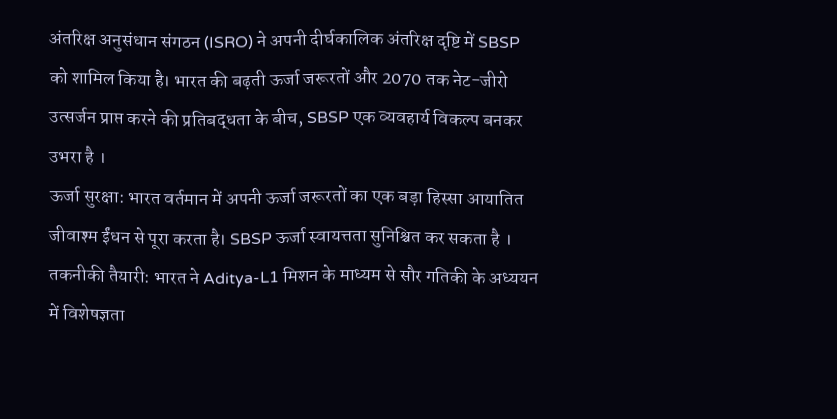अंतरिक्ष अनुसंधान संगठन (ISRO) ने अपनी दीर्घकालिक अंतरिक्ष दृष्टि में SBSP को शामिल किया है। भारत की बढ़ती ऊर्जा जरूरतों और 2070 तक नेट-जीरो उत्सर्जन प्राप्त करने की प्रतिबद्धता के बीच, SBSP एक व्यवहार्य विकल्प बनकर उभरा है ।
ऊर्जा सुरक्षा: भारत वर्तमान में अपनी ऊर्जा जरूरतों का एक बड़ा हिस्सा आयातित जीवाश्म ईंधन से पूरा करता है। SBSP ऊर्जा स्वायत्तता सुनिश्चित कर सकता है ।
तकनीकी तैयारी: भारत ने Aditya-L1 मिशन के माध्यम से सौर गतिकी के अध्ययन में विशेषज्ञता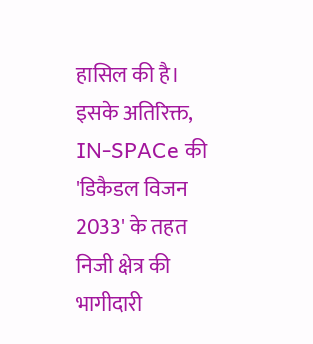हासिल की है। इसके अतिरिक्त, IN-SPACe की 'डिकैडल विजन 2033' के तहत निजी क्षेत्र की भागीदारी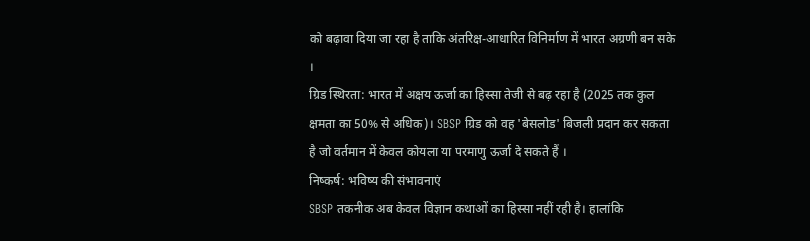को बढ़ावा दिया जा रहा है ताकि अंतरिक्ष-आधारित विनिर्माण में भारत अग्रणी बन सके ।
ग्रिड स्थिरता: भारत में अक्षय ऊर्जा का हिस्सा तेजी से बढ़ रहा है (2025 तक कुल क्षमता का 50% से अधिक)। SBSP ग्रिड को वह 'बेसलोड' बिजली प्रदान कर सकता है जो वर्तमान में केवल कोयला या परमाणु ऊर्जा दे सकते हैं ।
निष्कर्ष: भविष्य की संभावनाएं
SBSP तकनीक अब केवल विज्ञान कथाओं का हिस्सा नहीं रही है। हालांकि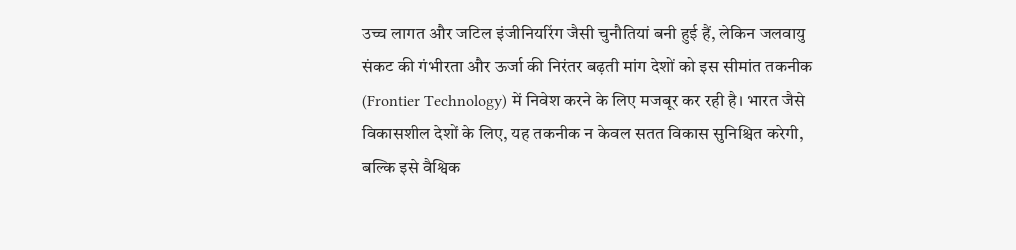उच्च लागत और जटिल इंजीनियरिंग जैसी चुनौतियां बनी हुई हैं, लेकिन जलवायु संकट की गंभीरता और ऊर्जा की निरंतर बढ़ती मांग देशों को इस सीमांत तकनीक (Frontier Technology) में निवेश करने के लिए मजबूर कर रही है। भारत जैसे विकासशील देशों के लिए, यह तकनीक न केवल सतत विकास सुनिश्चित करेगी, बल्कि इसे वैश्विक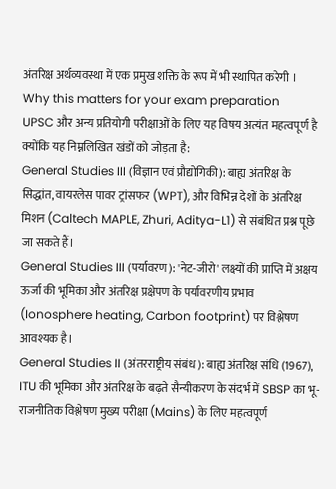अंतरिक्ष अर्थव्यवस्था में एक प्रमुख शक्ति के रूप में भी स्थापित करेगी ।
Why this matters for your exam preparation
UPSC और अन्य प्रतियोगी परीक्षाओं के लिए यह विषय अत्यंत महत्वपूर्ण है क्योंकि यह निम्नलिखित खंडों को जोड़ता है:
General Studies III (विज्ञान एवं प्रौद्योगिकी): बाह्य अंतरिक्ष के सिद्धांत, वायरलेस पावर ट्रांसफर (WPT), और विभिन्न देशों के अंतरिक्ष मिशन (Caltech MAPLE, Zhuri, Aditya-L1) से संबंधित प्रश्न पूछे जा सकते हैं।
General Studies III (पर्यावरण): 'नेट-जीरो' लक्ष्यों की प्राप्ति में अक्षय ऊर्जा की भूमिका और अंतरिक्ष प्रक्षेपण के पर्यावरणीय प्रभाव (Ionosphere heating, Carbon footprint) पर विश्लेषण आवश्यक है।
General Studies II (अंतरराष्ट्रीय संबंध): बाह्य अंतरिक्ष संधि (1967), ITU की भूमिका और अंतरिक्ष के बढ़ते सैन्यीकरण के संदर्भ में SBSP का भू-राजनीतिक विश्लेषण मुख्य परीक्षा (Mains) के लिए महत्वपूर्ण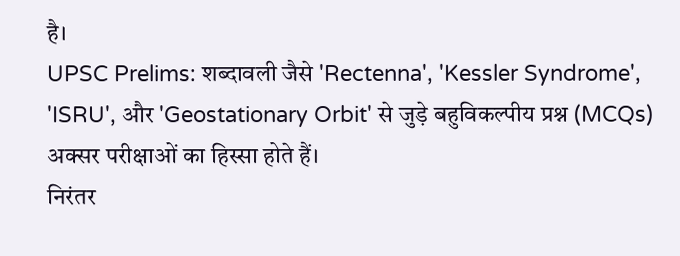है।
UPSC Prelims: शब्दावली जैसे 'Rectenna', 'Kessler Syndrome', 'ISRU', और 'Geostationary Orbit' से जुड़े बहुविकल्पीय प्रश्न (MCQs) अक्सर परीक्षाओं का हिस्सा होते हैं।
निरंतर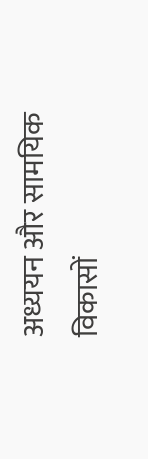अध्ययन और सामयिक विकासों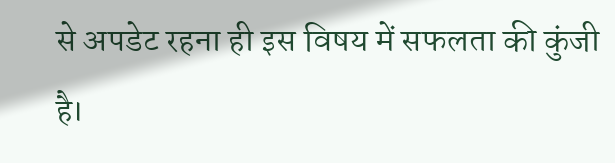से अपडेट रहना ही इस विषय में सफलता की कुंजी है।